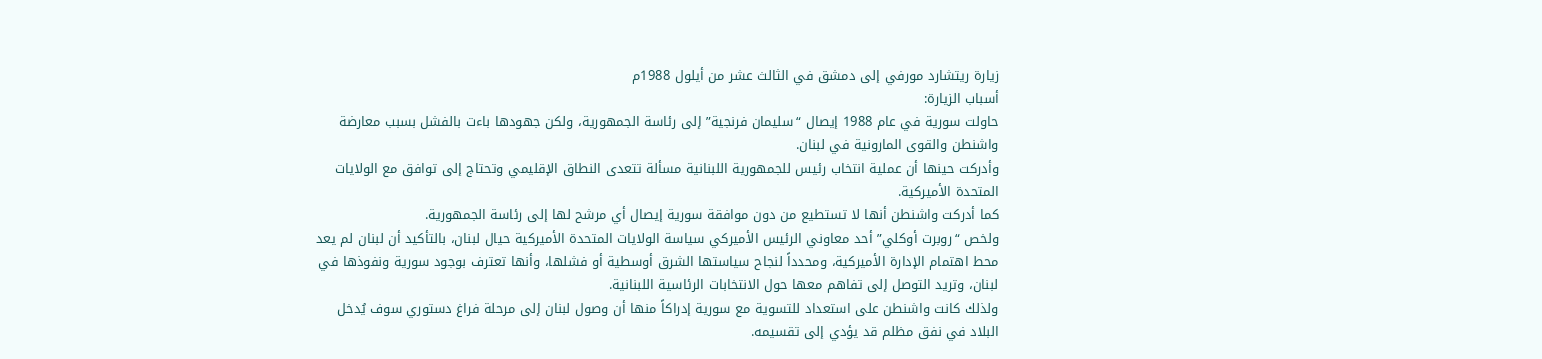زيارة ريتشارد مورفي إلى دمشق في الثالث عشر من أيلول 1988م
أسباب الزيارة:
حاولت سورية في عام 1988 إيصال “سليمان فرنجية” إلى رئاسة الجمهورية، ولكن جهودها باءت بالفشل بسبب معارضة واشنطن والقوى المارونية في لبنان.
وأدركت حينها أن عملية انتخاب رئيس للجمهورية اللبنانية مسألة تتعدى النطاق الإقليمي وتحتاج إلى توافق مع الولايات المتحدة الأميركية.
كما أدركت واشنطن أنها لا تستطيع من دون موافقة سورية إيصال أي مرشح لها إلى رئاسة الجمهورية.
ولخص “روبرت أوكلي” أحد معاوني الرئيس الأميركي سياسة الولايات المتحدة الأميركية حيال لبنان، بالتأكيد أن لبنان لم يعد محط اهتمام الإدارة الأميركية، ومحدداً لنجاح سياستها الشرق أوسطية أو فشلها، وأنها تعترف بوجود سورية ونفوذها في لبنان، وتريد التوصل إلى تفاهم معها حول الانتخابات الرئاسية اللبنانية.
ولذلك كانت واشنطن على استعداد للتسوية مع سورية إدراكاً منها أن وصول لبنان إلى مرحلة فراغ دستوري سوف يُدخل البلاد في نفق مظلم قد يؤدي إلى تقسيمه.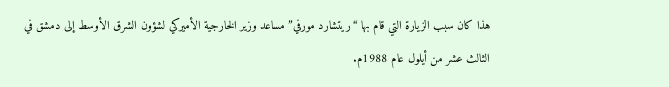هذا كان سبب الزيارة التي قام بها “ريتشارد مورفي” مساعد وزير الخارجية الأميركي لشؤون الشرق الأوسط إلى دمشق في الثالث عشر من أيلول عام 1988م.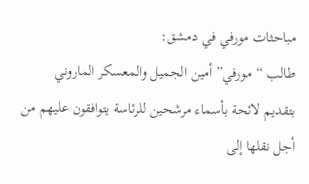مباحثات مورفي في دمشق:
طالب “مورفي” أمين الجميل والمعسكر الماروني بتقديم لائحة بأسماء مرشحين للرئاسة يتوافقون عليهم من أجل نقلها إلى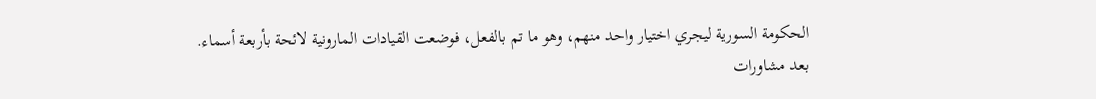الحكومة السورية ليجري اختيار واحد منهم، وهو ما تم بالفعل، فوضعت القيادات المارونية لائحة بأربعة أسماء.
بعد مشاورات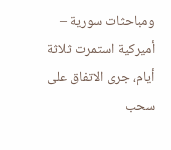ومباحثات سورية – أميركية استمرت ثلاثة أيام، جرى الاتفاق على سحب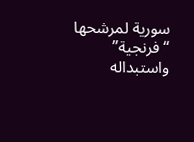سورية لمرشحها “فرنجية” واستبداله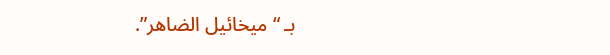بـ “ميخائيل الضاهر”.